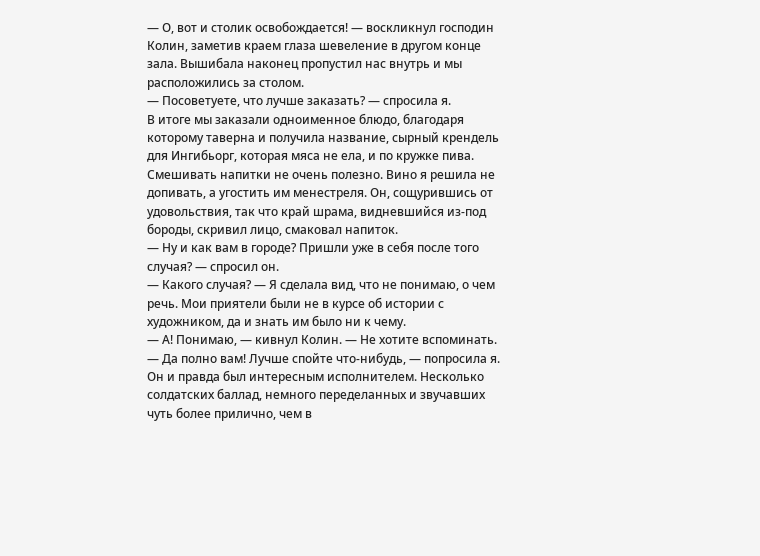— О, вот и столик освобождается! — воскликнул господин Колин, заметив краем глаза шевеление в другом конце зала. Вышибала наконец пропустил нас внутрь и мы расположились за столом.
— Посоветуете, что лучше заказать? — спросила я.
В итоге мы заказали одноименное блюдо, благодаря которому таверна и получила название, сырный крендель для Ингибьорг, которая мяса не ела, и по кружке пива.
Смешивать напитки не очень полезно. Вино я решила не допивать, а угостить им менестреля. Он, сощурившись от удовольствия, так что край шрама, видневшийся из-под бороды, скривил лицо, смаковал напиток.
— Ну и как вам в городе? Пришли уже в себя после того случая? — спросил он.
— Какого случая? — Я сделала вид, что не понимаю, о чем речь. Мои приятели были не в курсе об истории с художником, да и знать им было ни к чему.
— А! Понимаю, — кивнул Колин. — Не хотите вспоминать.
— Да полно вам! Лучше спойте что-нибудь, — попросила я.
Он и правда был интересным исполнителем. Несколько солдатских баллад, немного переделанных и звучавших чуть более прилично, чем в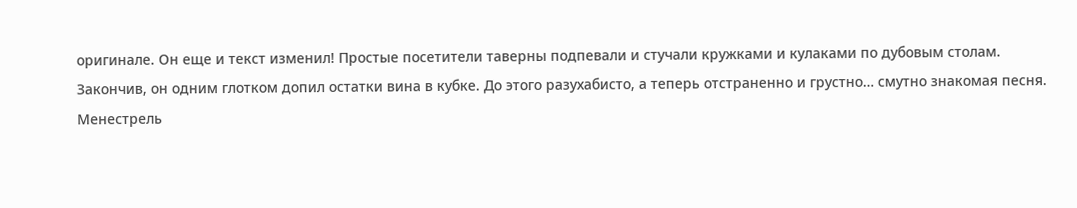оригинале. Он еще и текст изменил! Простые посетители таверны подпевали и стучали кружками и кулаками по дубовым столам.
Закончив, он одним глотком допил остатки вина в кубке. До этого разухабисто, а теперь отстраненно и грустно… смутно знакомая песня.
Менестрель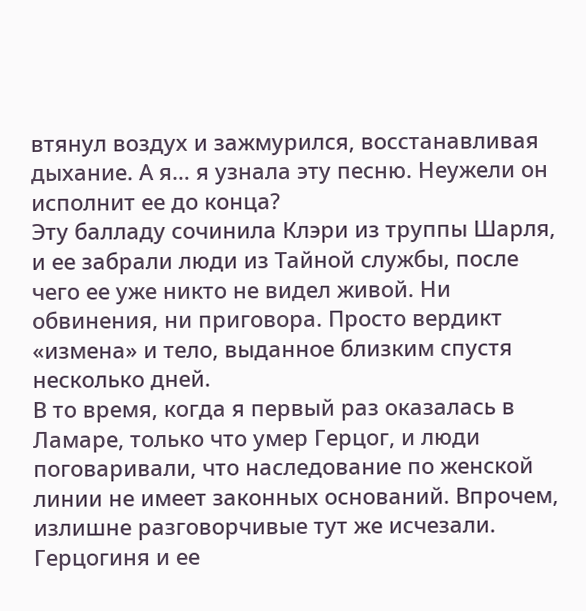втянул воздух и зажмурился, восстанавливая дыхание. А я… я узнала эту песню. Неужели он исполнит ее до конца?
Эту балладу сочинила Клэри из труппы Шарля, и ее забрали люди из Тайной службы, после чего ее уже никто не видел живой. Ни обвинения, ни приговора. Просто вердикт «измена» и тело, выданное близким спустя несколько дней.
В то время, когда я первый раз оказалась в Ламаре, только что умер Герцог, и люди поговаривали, что наследование по женской линии не имеет законных оснований. Впрочем, излишне разговорчивые тут же исчезали. Герцогиня и ее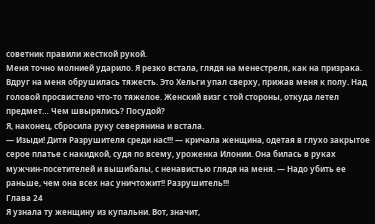советник правили жесткой рукой.
Меня точно молнией ударило. Я резко встала, глядя на менестреля, как на призрака.
Вдруг на меня обрушилась тяжесть. Это Хельги упал сверху, прижав меня к полу. Над головой просвистело что-то тяжелое. Женский визг с той стороны, откуда летел предмет… Чем швырялись? Посудой?
Я, наконец, сбросила руку северянина и встала.
— Изыди! Дитя Разрушителя среди нас!!! — кричала женщина, одетая в глухо закрытое серое платье с накидкой, судя по всему, уроженка Илонии. Она билась в руках мужчин-посетителей и вышибалы, с ненавистью глядя на меня. — Надо убить ее раньше, чем она всех нас уничтожит!! Разрушитель!!!
Глава 24
Я узнала ту женщину из купальни. Вот, значит,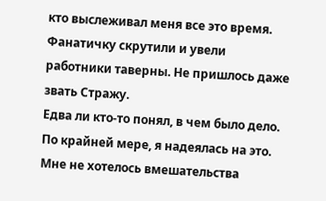кто выслеживал меня все это время. Фанатичку скрутили и увели работники таверны. Не пришлось даже звать Стражу.
Едва ли кто-то понял, в чем было дело. По крайней мере, я надеялась на это.
Мне не хотелось вмешательства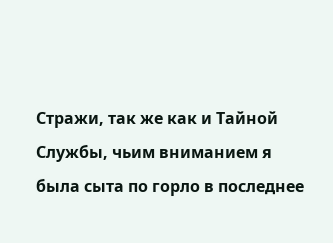Стражи, так же как и Тайной Службы, чьим вниманием я была сыта по горло в последнее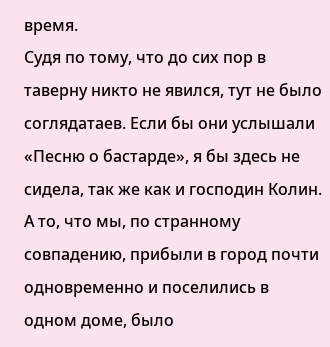время.
Судя по тому, что до сих пор в таверну никто не явился, тут не было соглядатаев. Если бы они услышали «Песню о бастарде», я бы здесь не сидела, так же как и господин Колин.
А то, что мы, по странному совпадению, прибыли в город почти одновременно и поселились в одном доме, было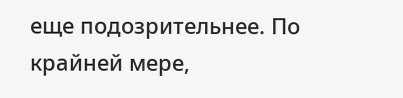еще подозрительнее. По крайней мере,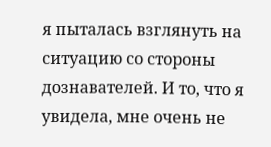я пыталась взглянуть на ситуацию со стороны дознавателей. И то, что я увидела, мне очень не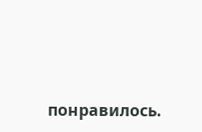понравилось.